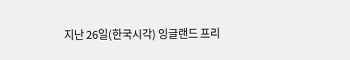지난 26일(한국시각) 잉글랜드 프리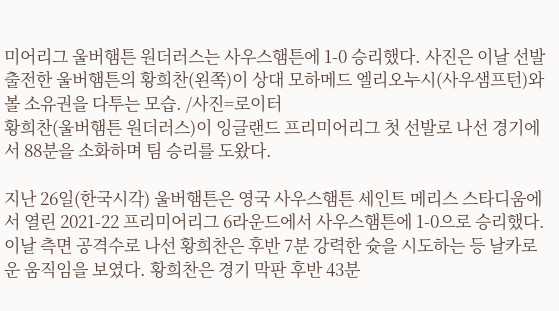미어리그 울버햄튼 원더러스는 사우스햄튼에 1-0 승리했다. 사진은 이날 선발 출전한 울버햄튼의 황희찬(왼쪽)이 상대 모하메드 엘리오누시(사우샘프턴)와 볼 소유권을 다투는 모습. /사진=로이터
황희찬(울버햄튼 원더러스)이 잉글랜드 프리미어리그 첫 선발로 나선 경기에서 88분을 소화하며 팀 승리를 도왔다.

지난 26일(한국시각) 울버햄튼은 영국 사우스햄튼 세인트 메리스 스타디움에서 열린 2021-22 프리미어리그 6라운드에서 사우스햄튼에 1-0으로 승리했다. 이날 측면 공격수로 나선 황희찬은 후반 7분 강력한 슛을 시도하는 등 날카로운 움직임을 보였다. 황희찬은 경기 막판 후반 43분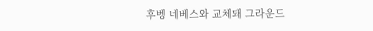후벵 네베스와 교체돼 그라운드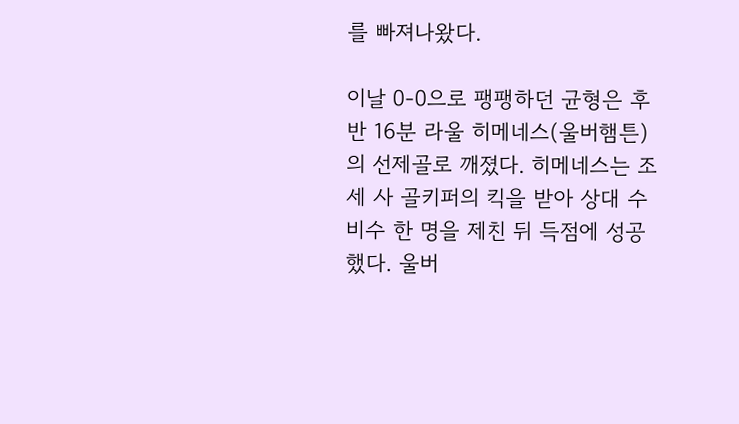를 빠져나왔다.

이날 0-0으로 팽팽하던 균형은 후반 16분 라울 히메네스(울버햄튼)의 선제골로 깨졌다. 히메네스는 조세 사 골키퍼의 킥을 받아 상대 수비수 한 명을 제친 뒤 득점에 성공했다. 울버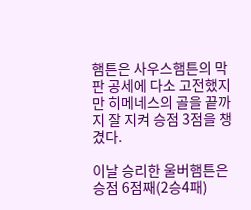햄튼은 사우스햄튼의 막판 공세에 다소 고전했지만 히메네스의 골을 끝까지 잘 지켜 승점 3점을 챙겼다.

이날 승리한 울버햄튼은 승점 6점째(2승4패)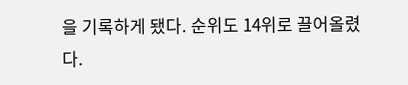을 기록하게 됐다. 순위도 14위로 끌어올렸다.